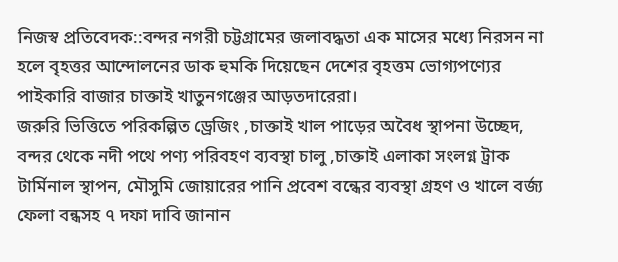নিজস্ব প্রতিবেদক::বন্দর নগরী চট্টগ্রামের জলাবদ্ধতা এক মাসের মধ্যে নিরসন না হলে বৃহত্তর আন্দোলনের ডাক হুমকি দিয়েছেন দেশের বৃহত্তম ভোগ্যপণ্যের পাইকারি বাজার চাক্তাই খাতুনগঞ্জের আড়তদারেরা।
জরুরি ভিত্তিতে পরিকল্পিত ড্রেজিং ,চাক্তাই খাল পাড়ের অবৈধ স্থাপনা উচ্ছেদ, বন্দর থেকে নদী পথে পণ্য পরিবহণ ব্যবস্থা চালু ,চাক্তাই এলাকা সংলগ্ন ট্রাক টার্মিনাল স্থাপন, মৌসুমি জোয়ারের পানি প্রবেশ বন্ধের ব্যবস্থা গ্রহণ ও খালে বর্জ্য ফেলা বন্ধসহ ৭ দফা দাবি জানান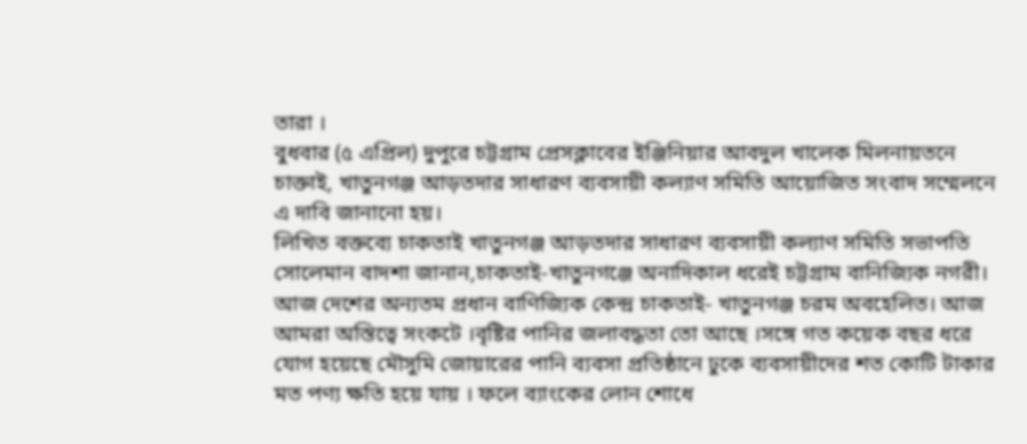তারা ।
বুধবার (৫ এপ্রিল) দুপুরে চট্টগ্রাম প্রেসক্লাবের ইঞ্জিনিয়ার আবদুল খালেক মিলনায়তনে চাক্তাই, খাতুনগঞ্জ আড়তদার সাধারণ ব্যবসায়ী কল্যাণ সমিতি আয়োজিত সংবাদ সম্মেলনে এ দাবি জানানো হয়।
লিখিত বক্তব্যে চাকতাই খাতুনগঞ্জ আড়তদার সাধারণ ব্যবসায়ী কল্যাণ সমিতি সভাপতি সোলেমান বাদশা জানান,চাকতাই-খাতুনগঞ্জে অনাদিকাল ধরেই চট্টগ্রাম বানিজ্যিক নগরী। আজ দেশের অন্যতম প্রধান বাণিজ্যিক কেন্দ্র চাকতাই- খাতুনগঞ্জ চরম অবহেলিত। আজ আমরা অস্তিত্বে সংকটে ।বৃষ্টির পানির জলাবদ্ধতা তো আছে ।সঙ্গে গত কয়েক বছর ধরে যোগ হয়েছে মৌসুমি জোয়ারের পানি ব্যবসা প্রতিষ্ঠানে ঢুকে ব্যবসায়ীদের শত কোটি টাকার মত পণ্য ক্ষতি হয়ে যায় । ফলে ব্যাংকের লোন শোধে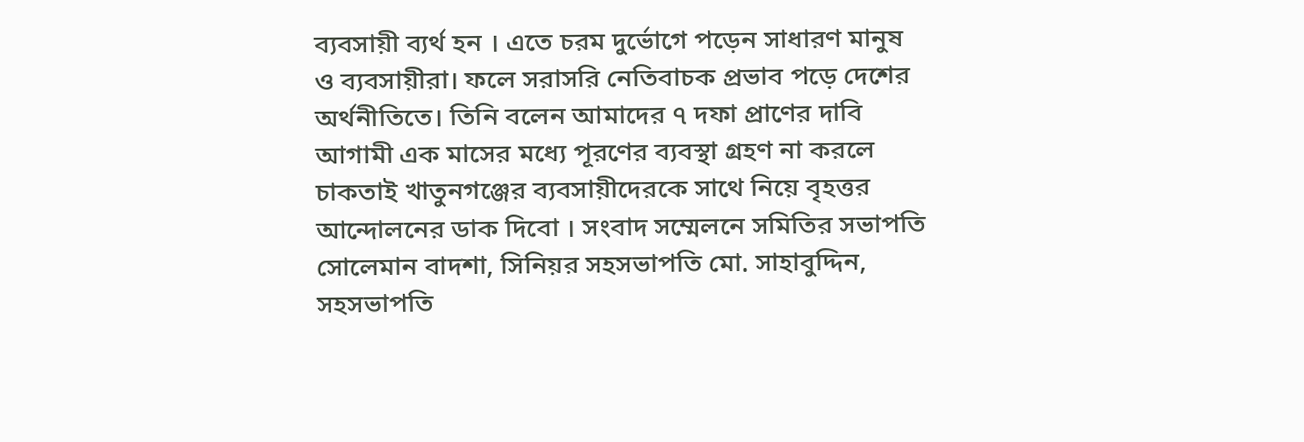ব্যবসায়ী ব্যর্থ হন । এতে চরম দুর্ভোগে পড়েন সাধারণ মানুষ ও ব্যবসায়ীরা। ফলে সরাসরি নেতিবাচক প্রভাব পড়ে দেশের অর্থনীতিতে। তিনি বলেন আমাদের ৭ দফা প্রাণের দাবি আগামী এক মাসের মধ্যে পূরণের ব্যবস্থা গ্রহণ না করলে চাকতাই খাতুনগঞ্জের ব্যবসায়ীদেরকে সাথে নিয়ে বৃহত্তর আন্দোলনের ডাক দিবো । সংবাদ সম্মেলনে সমিতির সভাপতি সোলেমান বাদশা, সিনিয়র সহসভাপতি মো. সাহাবুদ্দিন, সহসভাপতি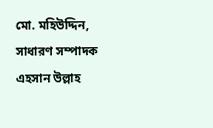মো. মহিউদ্দিন, সাধারণ সম্পাদক এহসান উল্লাহ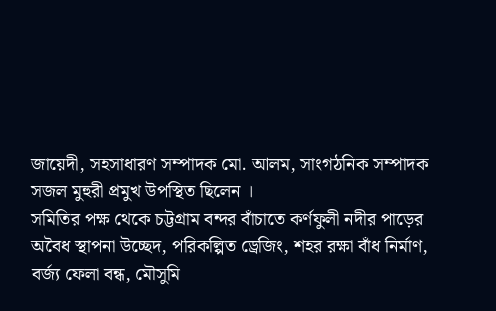জায়েদী, সহসাধারণ সম্পাদক মো. আলম, সাংগঠনিক সম্পাদক সজল মুহুরী প্রমুখ উপস্থিত ছিলেন ।
সমিতির পক্ষ থেকে চট্টগ্রাম বন্দর বাঁচাতে কর্ণফুলী নদীর পাড়ের অবৈধ স্থাপনা উচ্ছেদ, পরিকল্পিত ড্রেজিং, শহর রক্ষা বাঁধ নির্মাণ, বর্জ্য ফেলা বন্ধ, মৌসুমি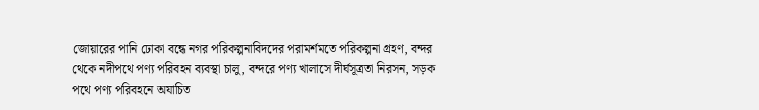জোয়ারের পানি ঢোকা বন্ধে নগর পরিকল্পনাবিদদের পরামর্শমতে পরিকল্পনা গ্রহণ, বন্দর থেকে নদীপথে পণ্য পরিবহন ব্যবস্থা চালু, বন্দরে পণ্য খালাসে দীর্ঘসূত্রতা নিরসন, সড়ক পথে পণ্য পরিবহনে অযাচিত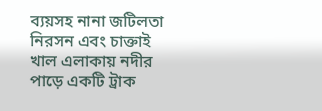ব্যয়সহ নানা জটিলতা নিরসন এবং চাক্তাই খাল এলাকায় নদীর পাড়ে একটি ট্রাক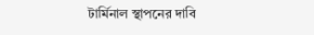টার্মিনাল স্থাপনের দাবি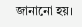জানানো হয়।